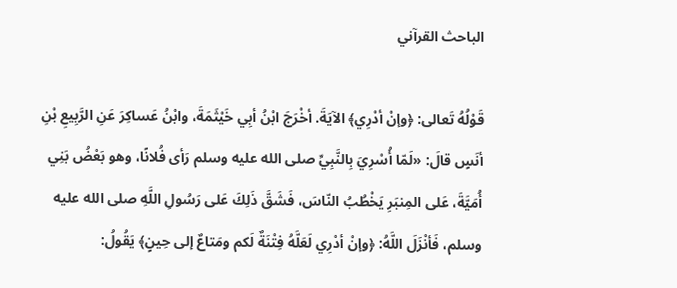الباحث القرآني

قَوْلُهُ تَعالى: ﴿وإنْ أدْرِي﴾ الآيَةَ. أخْرَجَ ابْنُ أبِي خَيْثَمَةَ، وابْنُ عَساكِرَ عَنِ الرَّبِيعِ بْنِ أنَسٍ قالَ: «لَمّا أُسْرِيَ بِالنَّبِيِّ صلى الله عليه وسلم رَأى فُلانًا، وهو بَعْضُ بَنِي أُمَيَّةَ، عَلى المِنبَرِ يَخْطُبُ النّاسَ، فَشَقَّ ذَلِكَ عَلى رَسُولِ اللَّهِ صلى الله عليه وسلم، فَأنْزَلَ اللَّهُ: ﴿وإنْ أدْرِي لَعَلَّهُ فِتْنَةٌ لَكم ومَتاعٌ إلى حِينٍ﴾ يَقُولُ: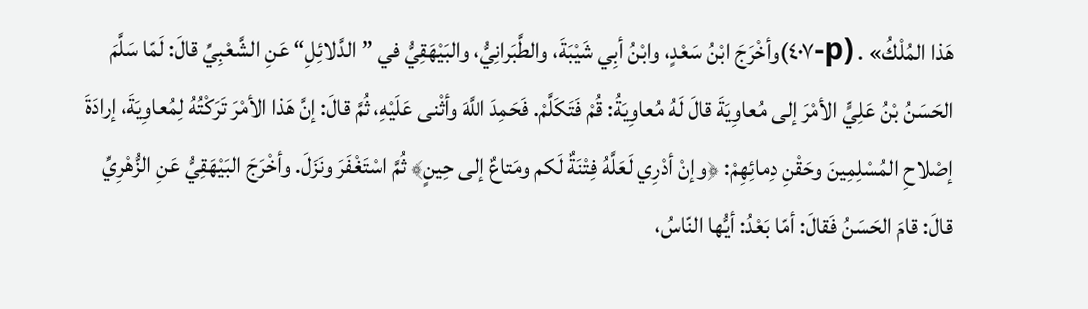هَذا المُلْكُ» . (p-٤٠٧)وأخْرَجَ ابْنُ سَعْدٍ، وابْنُ أبِي شَيْبَةَ، والطَّبَرانِيُّ، والبَيْهَقِيُّ في ”الدَّلائِلِ“ عَنِ الشَّعْبِيِّ قالَ: لَمّا سَلَّمَ الحَسَنُ بْنُ عَلِيٍّ الأمْرَ إلى مُعاوِيَةَ قالَ لَهُ مُعاوِيَةُ: قُمْ فَتَكَلَّمْ. فَحَمِدَ اللَّهَ وأثْنى عَلَيْهِ، ثُمَّ قالَ: إنَّ هَذا الأمْرَ تَرَكْتُهُ لِمُعاوِيَةَ، إرادَةَ إصْلاحِ المُسْلِمِينَ وحَقْنِ دِمائِهِمْ: ﴿وإنْ أدْرِي لَعَلَّهُ فِتْنَةٌ لَكم ومَتاعٌ إلى حِينٍ﴾ ثُمَّ اسْتَغْفَرَ ونَزَلَ. وأخْرَجَ البَيْهَقِيُّ عَنِ الزُّهْرِيِّ قالَ: قامَ الحَسَنُ فَقالَ: أمّا بَعْدُ: أيُّها النّاسُ،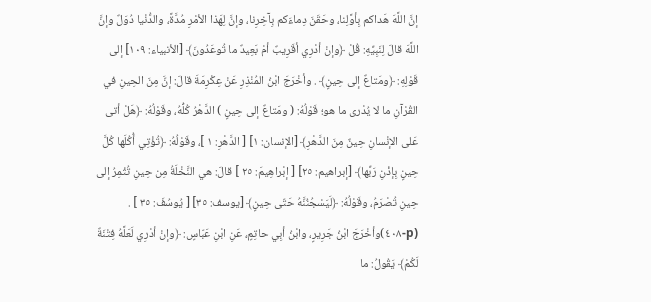إنَّ اللَّهَ هَداكم بِأوَّلِنا، وحَقَنَ دِماءَكم بِآخِرِنا، وإنَّ لِهَذا الأمْرِ مُدَّةً، والدُّنْيا دُوَلٌ وإنَّ اللَّهَ قالَ لِنَبِيِّهِ: قُلْ ﴿وإنْ أدْرِي أقَرِيبٌ أمْ بَعِيدٌ ما تُوعَدُونَ﴾ [الأنبياء: ١٠٩] إلى قَوْلِهِ: ﴿ومَتاعٌ إلى حِينٍ﴾ . وأخْرَجَ ابْنُ المُنْذِرِ عَنْ عِكْرِمَةَ قالَ: إنَّ مِنَ الحِينِ في القُرْآنِ ما لا يُدْرى ما هو؛ قَوْلُهُ: ( ومَتاعٌ إلى حِينٍ ) الدَّهْرُ كُلُّهُ، وقَوْلُهُ: ﴿هَلْ أتى عَلى الإنْسانِ حِينٌ مِنَ الدَّهْرِ﴾ [الإنسان: ١] [ الدَّهْرِ: ١ ]، وقَوْلُهُ: ﴿تُؤْتِي أُكُلَها كُلَّ حِينٍ بِإذْنِ رَبِّها﴾ [إبراهيم: ٢٥] [ إبْراهِيمَ: ٢٥ ] قالَ: هي النَّخْلَةُ مِن حِينِ تُثْمِرُ إلى حِينِ تُصْرَمُ، وقَوْلُهُ: ﴿لَيَسْجُنُنَّهُ حَتّى حِينٍ﴾ [يوسف: ٣٥] [ يُوسُفَ: ٣٥ ] . (p-٤٠٨)وأخْرَجَ ابْنُ جَرِيرٍ، وابْنُ أبِي حاتِمٍ، عَنِ ابْنِ عَبّاسٍ: ﴿وإنْ أدْرِي لَعَلَّهُ فِتْنَةٌ لَكُمْ﴾ يَقُولُ: ما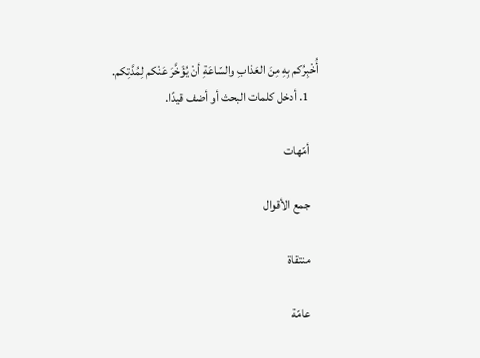أُخْبِرُكم بِهِ مِنَ العَذابِ والسّاعَةِ أنْ يُؤَخَّرَ عَنْكم لِمُدَّتِكم.
    1. أدخل كلمات البحث أو أضف قيدًا.

    أمّهات

    جمع الأقوال

    منتقاة

    عامّة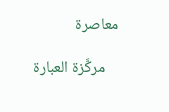معاصرة

    مركَّزة العبارة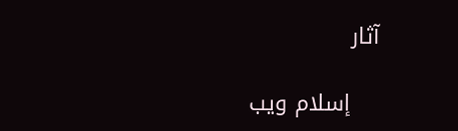آثار

    إسلام ويب